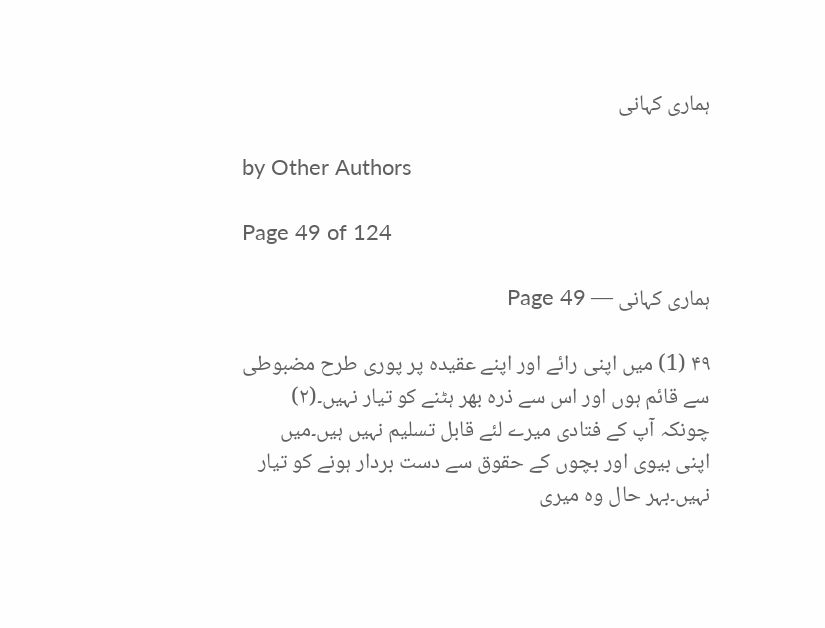ہماری کہانی

by Other Authors

Page 49 of 124

ہماری کہانی — Page 49

۴۹ (1) میں اپنی رائے اور اپنے عقیدہ پر پوری طرح مضبوطی سے قائم ہوں اور اس سے ذرہ بھر ہٹنے کو تیار نہیں۔(۲) چونکہ آپ کے فتادی میرے لئے قابل تسلیم نہیں ہیں۔میں اپنی بیوی اور بچوں کے حقوق سے دست بردار ہونے کو تیار نہیں۔بہر حال وہ میری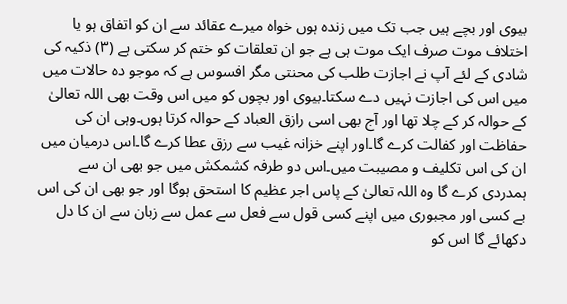بیوی اور بچے ہیں جب تک میں زندہ ہوں خواہ میرے عقائد سے ان کو اتفاق ہو یا اختلاف موت صرف ایک موت ہی ہے جو ان تعلقات کو ختم کر سکتی ہے (۳) ذکیہ کی شادی کے لئے آپ نے اجازت طلب کی محنتی مگر افسوس ہے کہ موجو دہ حالات میں میں اس کی اجازت نہیں دے سکتا۔بیوی اور بچوں کو میں اس وقت بھی اللہ تعالیٰ کے حوالہ کر کے چلا تھا اور آج بھی اسی رازق العباد کے حوالہ کرتا ہوں۔وہی ان کی حفاظت اور کفالت کرے گا۔اور اپنے خزانہ غیب سے رزق عطا کرے گا۔اس درمیان میں ان کی اس تکلیف و مصیبت میں۔اس دو طرفہ کشمکش میں جو بھی ان سے ہمدردی کرے گا وہ اللہ تعالیٰ کے پاس اجر عظیم کا استحق ہوگا اور جو بھی ان کی اس بے کسی اور مجبوری میں اپنے کسی قول سے فعل سے عمل سے زبان سے ان کا دل دکھائے گا اس کو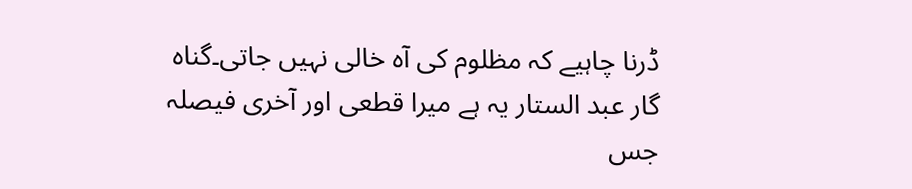ڈرنا چاہیے کہ مظلوم کی آہ خالی نہیں جاتی۔گناه گار عبد الستار یہ ہے میرا قطعی اور آخری فیصلہ جس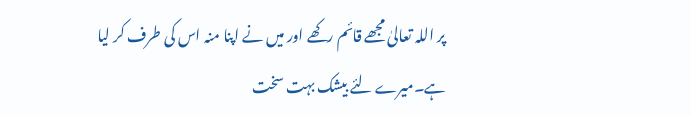پر اللہ تعالیٰ مجھے قائم رکھے اور میں نے اپنا منہ اس کی طرف کر لیا ہے۔میرے لئے بیشک بہت سخت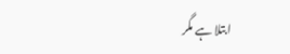ابتلا ہے مگر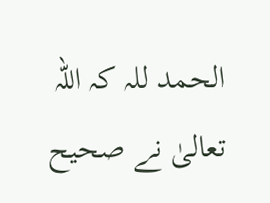الحمد للہ کہ اللہ تعالیٰ نے صحیح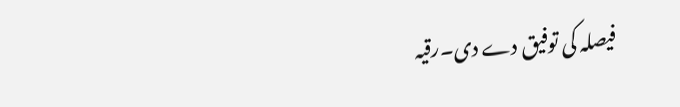فیصلہ کی توفیق دے دی۔رقیہ